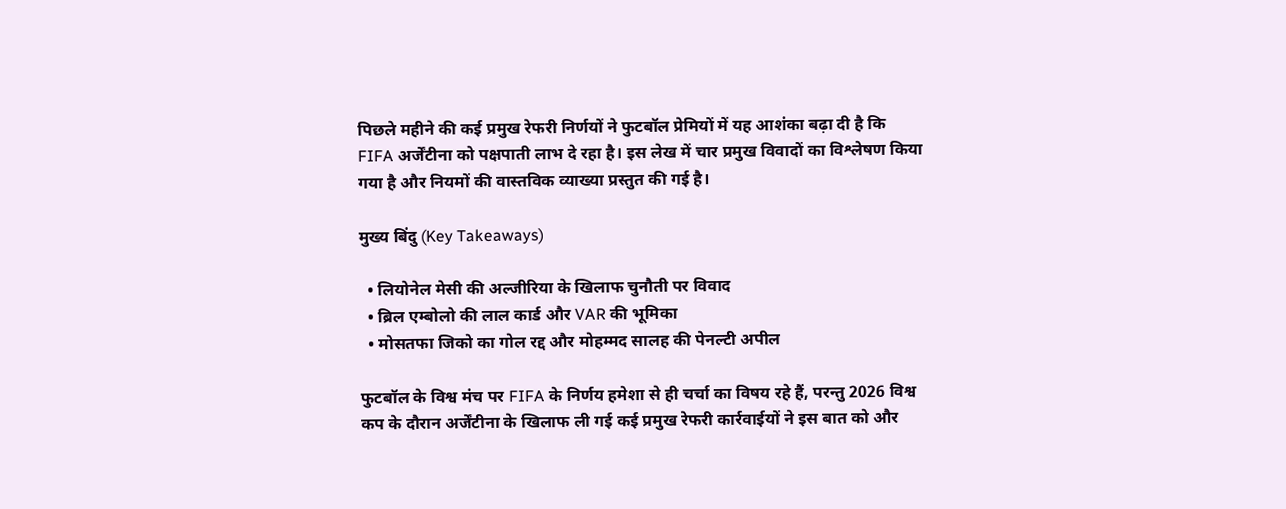पिछले महीने की कई प्रमुख रेफरी निर्णयों ने फुटबॉल प्रेमियों में यह आशंका बढ़ा दी है कि FIFA अर्जेंटीना को पक्षपाती लाभ दे रहा है। इस लेख में चार प्रमुख विवादों का विश्लेषण किया गया है और नियमों की वास्तविक व्याख्या प्रस्तुत की गई है।

मुख्य बिंदु (Key Takeaways)

  • लियोनेल मेसी की अल्जीरिया के खिलाफ चुनौती पर विवाद
  • ब्रिल एम्बोलो की लाल कार्ड और VAR की भूमिका
  • मोसतफा जिको का गोल रद्द और मोहम्मद सालह की पेनल्टी अपील

फुटबॉल के विश्व मंच पर FIFA के निर्णय हमेशा से ही चर्चा का विषय रहे हैं, परन्तु 2026 विश्व कप के दौरान अर्जेंटीना के खिलाफ ली गई कई प्रमुख रेफरी कार्रवाईयों ने इस बात को और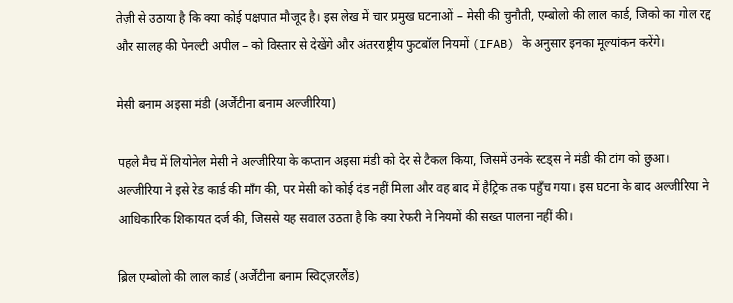तेज़ी से उठाया है कि क्या कोई पक्षपात मौजूद है। इस लेख में चार प्रमुख घटनाओं – मेसी की चुनौती, एम्बोलो की लाल कार्ड, जिको का गोल रद्द और सालह की पेनल्टी अपील – को विस्तार से देखेंगे और अंतरराष्ट्रीय फुटबॉल नियमों (IFAB) के अनुसार इनका मूल्यांकन करेंगे।

मेसी बनाम अइसा मंडी (अर्जेंटीना बनाम अल्जीरिया)

पहले मैच में लियोनेल मेसी ने अल्जीरिया के कप्तान अइसा मंडी को देर से टैकल किया, जिसमें उनके स्टड्स ने मंडी की टांग को छुआ। अल्जीरिया ने इसे रेड कार्ड की माँग की, पर मेसी को कोई दंड नहीं मिला और वह बाद में हैट्रिक तक पहुँच गया। इस घटना के बाद अल्जीरिया ने आधिकारिक शिकायत दर्ज की, जिससे यह सवाल उठता है कि क्या रेफरी ने नियमों की सख्त पालना नहीं की।

ब्रिल एम्बोलो की लाल कार्ड (अर्जेंटीना बनाम स्विट्ज़रलैंड)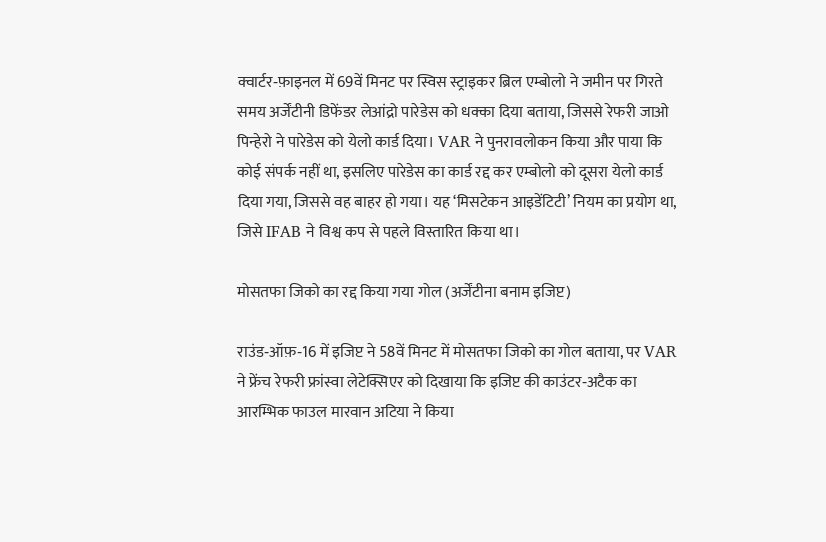क्वार्टर‑फ़ाइनल में 69वें मिनट पर स्विस स्ट्राइकर ब्रिल एम्बोलो ने जमीन पर गिरते समय अर्जेंटीनी डिफेंडर लेआंद्रो पारेडेस को धक्का दिया बताया, जिससे रेफरी जाओ पिन्हेरो ने पारेडेस को येलो कार्ड दिया। VAR ने पुनरावलोकन किया और पाया कि कोई संपर्क नहीं था, इसलिए पारेडेस का कार्ड रद्द कर एम्बोलो को दूसरा येलो कार्ड दिया गया, जिससे वह बाहर हो गया। यह ‘मिसटेकन आइडेंटिटी’ नियम का प्रयोग था, जिसे IFAB ने विश्व कप से पहले विस्तारित किया था।

मोसतफा जिको का रद्द किया गया गोल (अर्जेंटीना बनाम इजिप्ट)

राउंड‑ऑफ़‑16 में इजिप्ट ने 58वें मिनट में मोसतफा जिको का गोल बताया, पर VAR ने फ्रेंच रेफरी फ्रांस्वा लेटेक्सिएर को दिखाया कि इजिप्ट की काउंटर‑अटैक का आरम्भिक फाउल मारवान अटिया ने किया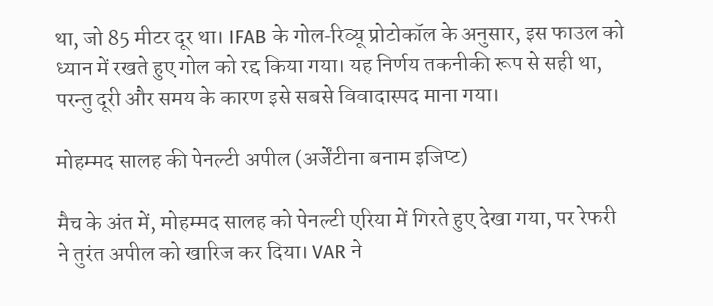था, जो 85 मीटर दूर था। IFAB के गोल‑रिव्यू प्रोटोकॉल के अनुसार, इस फाउल को ध्यान में रखते हुए गोल को रद्द किया गया। यह निर्णय तकनीकी रूप से सही था, परन्तु दूरी और समय के कारण इसे सबसे विवादास्पद माना गया।

मोहम्मद सालह की पेनल्टी अपील (अर्जेंटीना बनाम इजिप्ट)

मैच के अंत में, मोहम्मद सालह को पेनल्टी एरिया में गिरते हुए देखा गया, पर रेफरी ने तुरंत अपील को खारिज कर दिया। VAR ने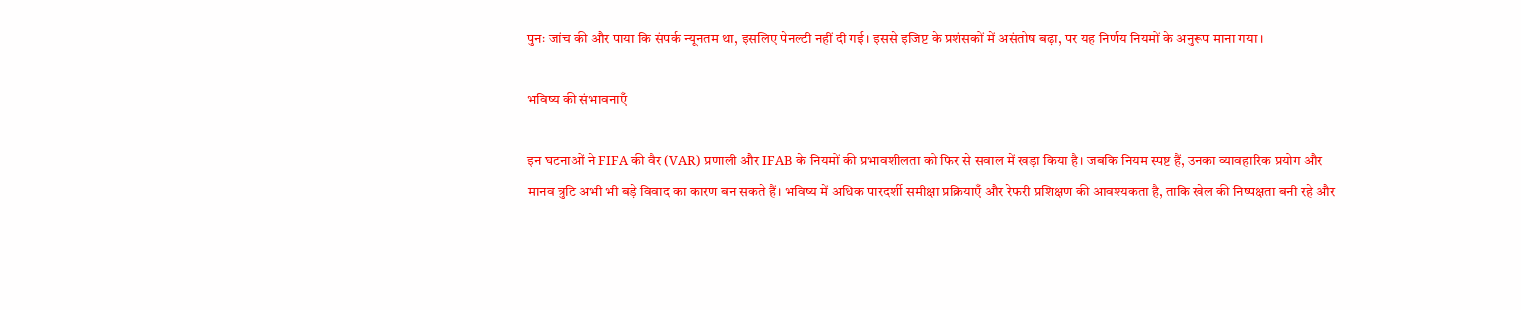पुनः जांच की और पाया कि संपर्क न्यूनतम था, इसलिए पेनल्टी नहीं दी गई। इससे इजिप्ट के प्रशंसकों में असंतोष बढ़ा, पर यह निर्णय नियमों के अनुरूप माना गया।

भविष्य की संभावनाएँ

इन घटनाओं ने FIFA की वैर (VAR) प्रणाली और IFAB के नियमों की प्रभावशीलता को फिर से सवाल में खड़ा किया है। जबकि नियम स्पष्ट हैं, उनका व्यावहारिक प्रयोग और मानव त्रुटि अभी भी बड़े विवाद का कारण बन सकते हैं। भविष्य में अधिक पारदर्शी समीक्षा प्रक्रियाएँ और रेफरी प्रशिक्षण की आवश्यकता है, ताकि खेल की निष्पक्षता बनी रहे और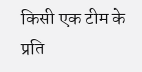किसी एक टीम के प्रति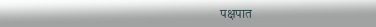पक्षपात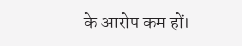के आरोप कम हों।